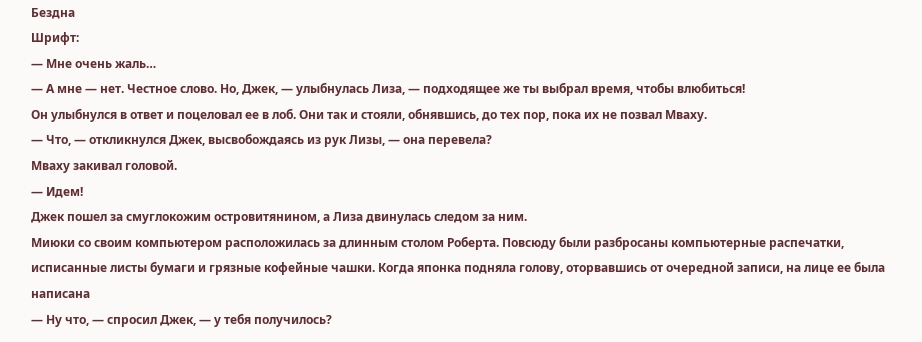Бездна
Шрифт:
— Мне очень жаль…
— А мне — нет. Честное слово. Но, Джек, — улыбнулась Лиза, — подходящее же ты выбрал время, чтобы влюбиться!
Он улыбнулся в ответ и поцеловал ее в лоб. Они так и стояли, обнявшись, до тех пор, пока их не позвал Мваху.
— Что, — откликнулся Джек, высвобождаясь из рук Лизы, — она перевела?
Мваху закивал головой.
— Идем!
Джек пошел за смуглокожим островитянином, а Лиза двинулась следом за ним.
Миюки со своим компьютером расположилась за длинным столом Роберта. Повсюду были разбросаны компьютерные распечатки, исписанные листы бумаги и грязные кофейные чашки. Когда японка подняла голову, оторвавшись от очередной записи, на лице ее была написана
— Ну что, — спросил Джек, — у тебя получилось?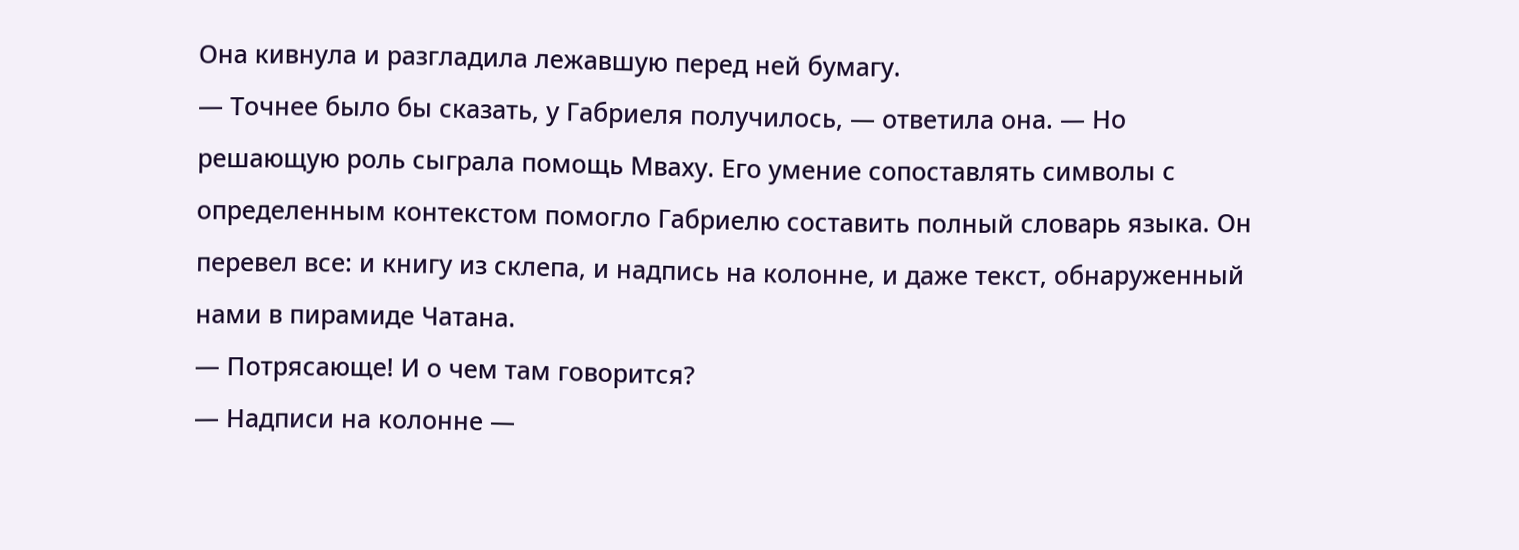Она кивнула и разгладила лежавшую перед ней бумагу.
— Точнее было бы сказать, у Габриеля получилось, — ответила она. — Но решающую роль сыграла помощь Мваху. Его умение сопоставлять символы с определенным контекстом помогло Габриелю составить полный словарь языка. Он перевел все: и книгу из склепа, и надпись на колонне, и даже текст, обнаруженный нами в пирамиде Чатана.
— Потрясающе! И о чем там говорится?
— Надписи на колонне —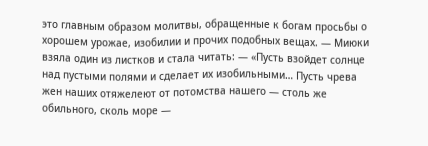это главным образом молитвы, обращенные к богам просьбы о хорошем урожае, изобилии и прочих подобных вещах. — Миюки взяла один из листков и стала читать: — «Пусть взойдет солнце над пустыми полями и сделает их изобильными… Пусть чрева жен наших отяжелеют от потомства нашего — столь же обильного, сколь море —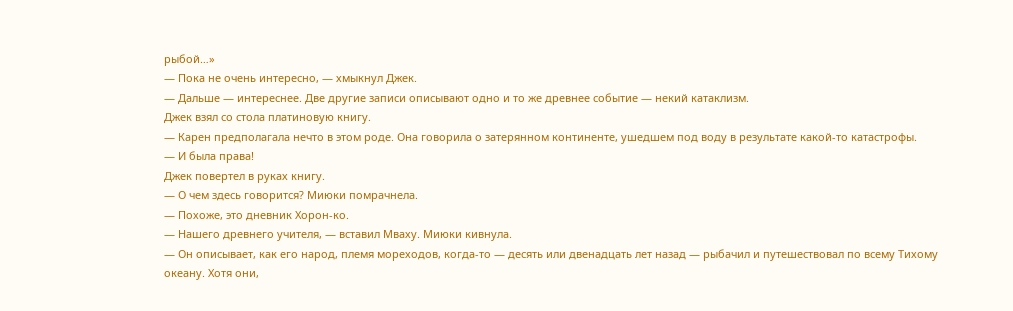рыбой…»
— Пока не очень интересно, — хмыкнул Джек.
— Дальше — интереснее. Две другие записи описывают одно и то же древнее событие — некий катаклизм.
Джек взял со стола платиновую книгу.
— Карен предполагала нечто в этом роде. Она говорила о затерянном континенте, ушедшем под воду в результате какой-то катастрофы.
— И была права!
Джек повертел в руках книгу.
— О чем здесь говорится? Миюки помрачнела.
— Похоже, это дневник Хорон-ко.
— Нашего древнего учителя, — вставил Мваху. Миюки кивнула.
— Он описывает, как его народ, племя мореходов, когда-то — десять или двенадцать лет назад — рыбачил и путешествовал по всему Тихому океану. Хотя они,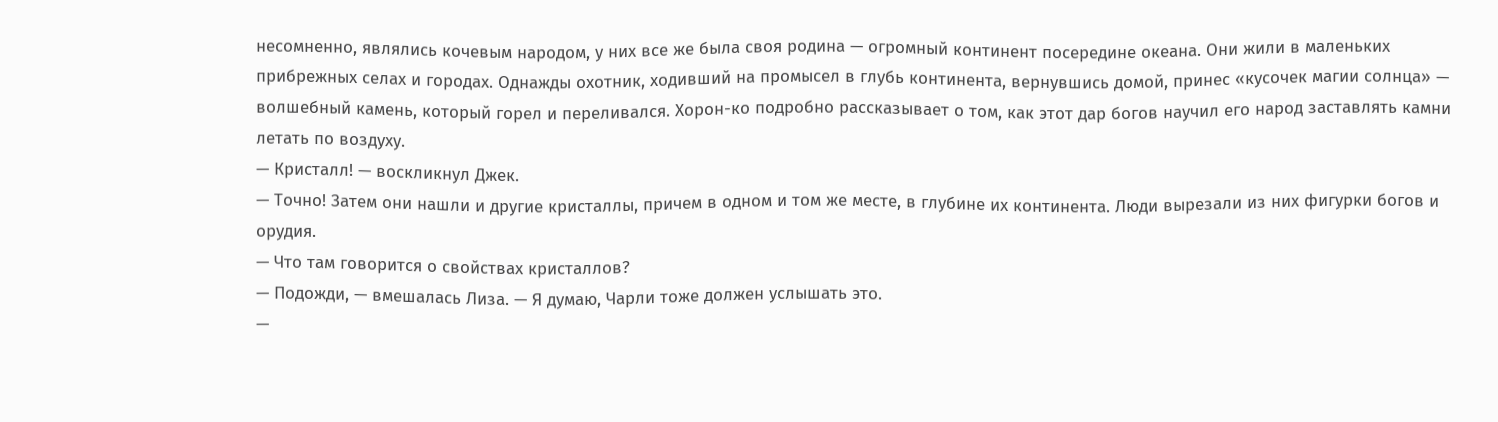несомненно, являлись кочевым народом, у них все же была своя родина — огромный континент посередине океана. Они жили в маленьких прибрежных селах и городах. Однажды охотник, ходивший на промысел в глубь континента, вернувшись домой, принес «кусочек магии солнца» — волшебный камень, который горел и переливался. Хорон-ко подробно рассказывает о том, как этот дар богов научил его народ заставлять камни летать по воздуху.
— Кристалл! — воскликнул Джек.
— Точно! Затем они нашли и другие кристаллы, причем в одном и том же месте, в глубине их континента. Люди вырезали из них фигурки богов и орудия.
— Что там говорится о свойствах кристаллов?
— Подожди, — вмешалась Лиза. — Я думаю, Чарли тоже должен услышать это.
—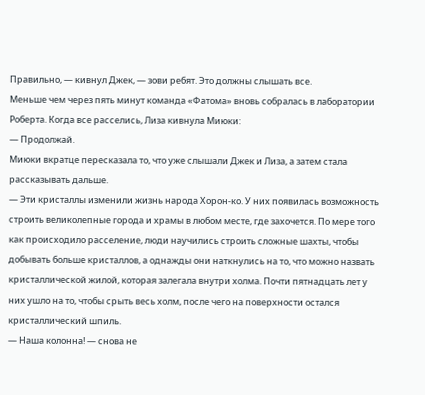Правильно, — кивнул Джек, — зови ребят. Это должны слышать все.
Меньше чем через пять минут команда «Фатома» вновь собралась в лаборатории Роберта. Когда все расселись, Лиза кивнула Миюки:
— Продолжай.
Миюки вкратце пересказала то, что уже слышали Джек и Лиза, а затем стала рассказывать дальше.
— Эти кристаллы изменили жизнь народа Хорон-ко. У них появилась возможность строить великолепные города и храмы в любом месте, где захочется. По мере того как происходило расселение, люди научились строить сложные шахты, чтобы добывать больше кристаллов, а однажды они наткнулись на то, что можно назвать кристаллической жилой, которая залегала внутри холма. Почти пятнадцать лет у них ушло на то, чтобы срыть весь холм, после чего на поверхности остался кристаллический шпиль.
— Наша колонна! — снова не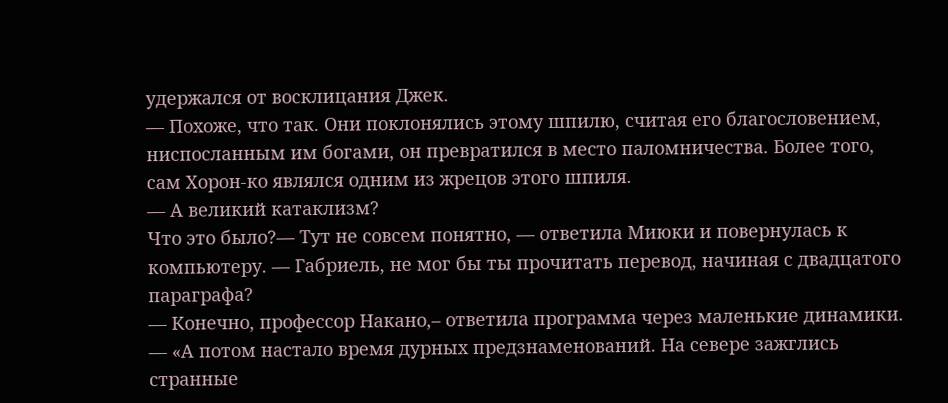удержался от восклицания Джек.
— Похоже, что так. Они поклонялись этому шпилю, считая его благословением, ниспосланным им богами, он превратился в место паломничества. Более того, сам Хорон-ко являлся одним из жрецов этого шпиля.
— А великий катаклизм?
Что это было?— Тут не совсем понятно, — ответила Миюки и повернулась к компьютеру. — Габриель, не мог бы ты прочитать перевод, начиная с двадцатого параграфа?
— Конечно, профессор Накано,– ответила программа через маленькие динамики. — «А потом настало время дурных предзнаменований. На севере зажглись странные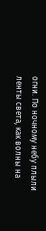огни. По ночному небу плыли ленты света, как волны на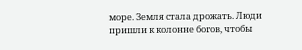море. Земля стала дрожать. Люди пришли к колонне богов, чтобы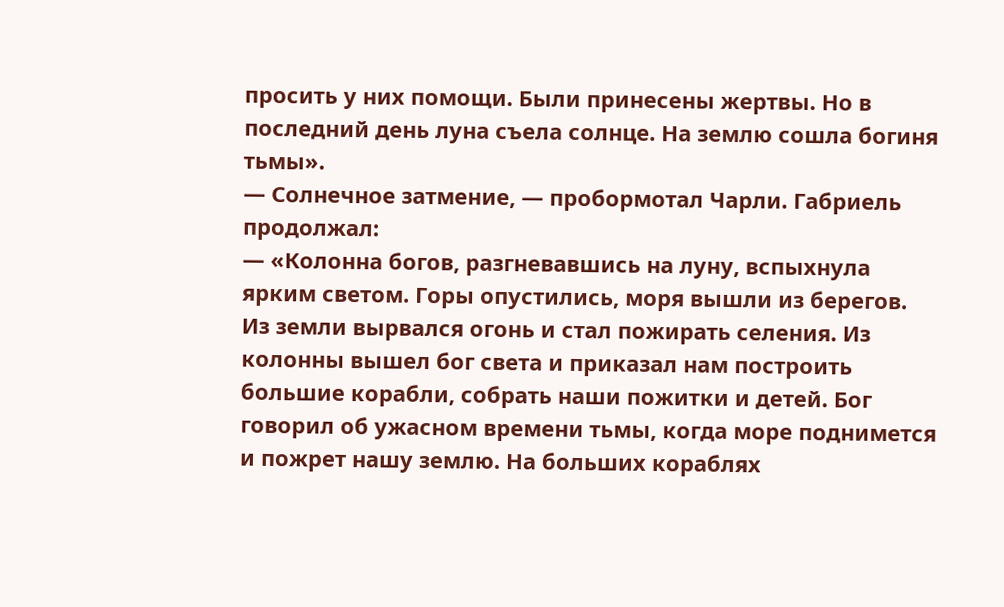просить у них помощи. Были принесены жертвы. Но в последний день луна съела солнце. На землю сошла богиня тьмы».
— Солнечное затмение, — пробормотал Чарли. Габриель продолжал:
— «Колонна богов, разгневавшись на луну, вспыхнула ярким светом. Горы опустились, моря вышли из берегов. Из земли вырвался огонь и стал пожирать селения. Из колонны вышел бог света и приказал нам построить большие корабли, собрать наши пожитки и детей. Бог говорил об ужасном времени тьмы, когда море поднимется и пожрет нашу землю. На больших кораблях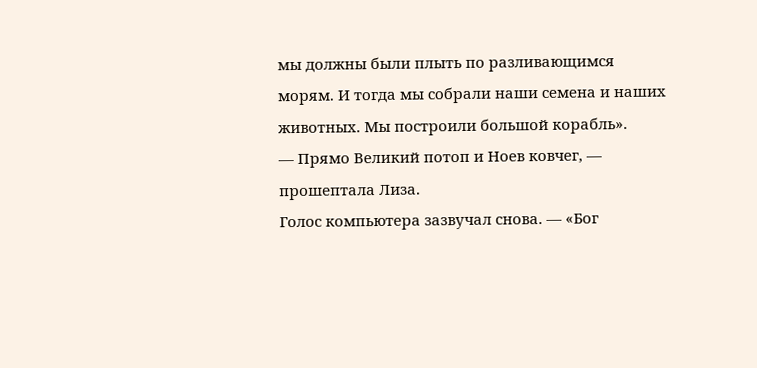мы должны были плыть по разливающимся морям. И тогда мы собрали наши семена и наших животных. Мы построили большой корабль».
— Прямо Великий потоп и Ноев ковчег, — прошептала Лиза.
Голос компьютера зазвучал снова. — «Бог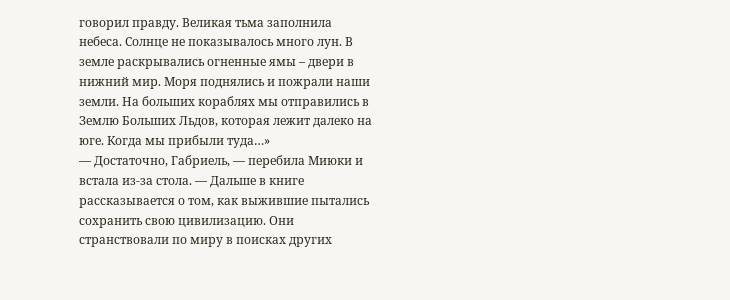говорил правду. Великая тьма заполнила небеса. Солнце не показывалось много лун. В земле раскрывались огненные ямы – двери в нижний мир. Моря поднялись и пожрали наши земли. На больших кораблях мы отправились в Землю Больших Льдов, которая лежит далеко на юге. Когда мы прибыли туда…»
— Достаточно, Габриель, — перебила Миюки и встала из-за стола. — Дальше в книге рассказывается о том, как выжившие пытались сохранить свою цивилизацию. Они странствовали по миру в поисках других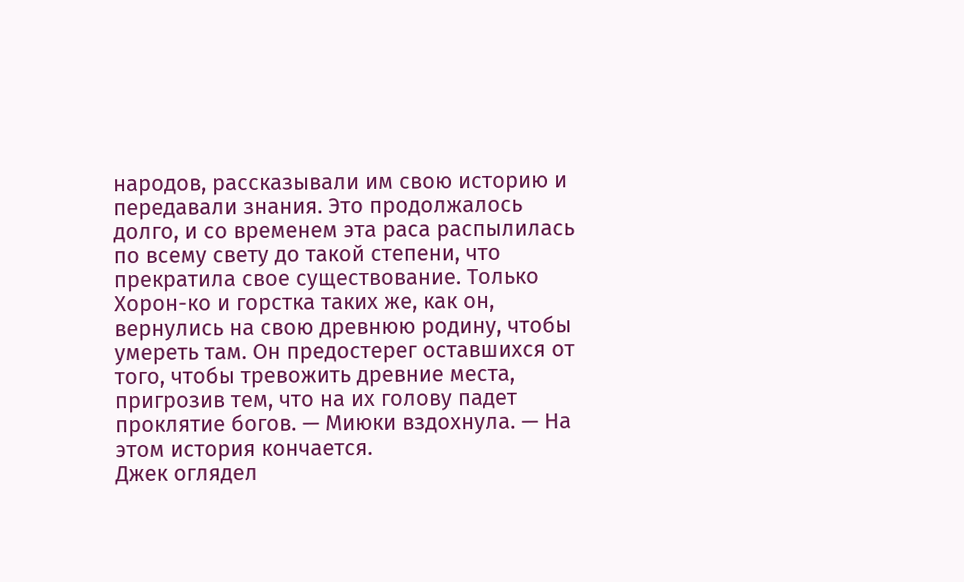народов, рассказывали им свою историю и передавали знания. Это продолжалось долго, и со временем эта раса распылилась по всему свету до такой степени, что прекратила свое существование. Только Хорон-ко и горстка таких же, как он, вернулись на свою древнюю родину, чтобы умереть там. Он предостерег оставшихся от того, чтобы тревожить древние места, пригрозив тем, что на их голову падет проклятие богов. — Миюки вздохнула. — На этом история кончается.
Джек оглядел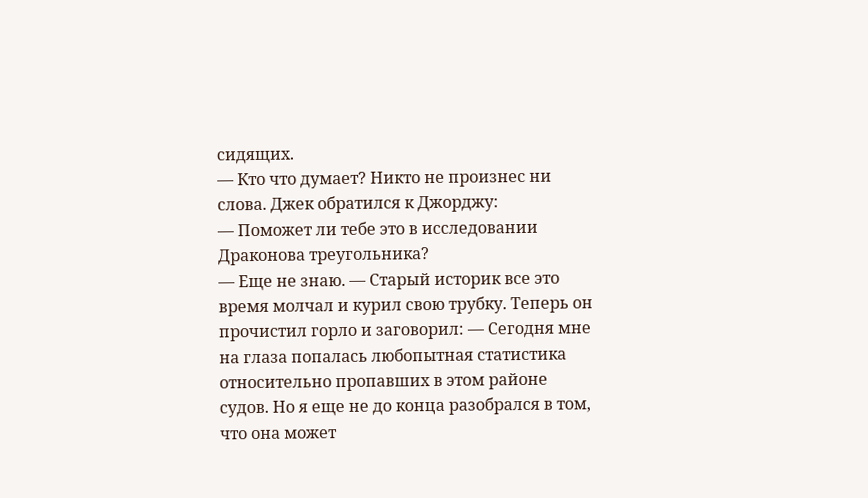сидящих.
— Кто что думает? Никто не произнес ни слова. Джек обратился к Джорджу:
— Поможет ли тебе это в исследовании Драконова треугольника?
— Еще не знаю. — Старый историк все это время молчал и курил свою трубку. Теперь он прочистил горло и заговорил: — Сегодня мне на глаза попалась любопытная статистика относительно пропавших в этом районе судов. Но я еще не до конца разобрался в том, что она может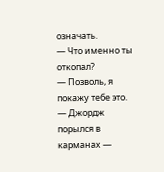означать.
— Что именно ты откопал?
— Позволь, я покажу тебе это. — Джордж порылся в карманах —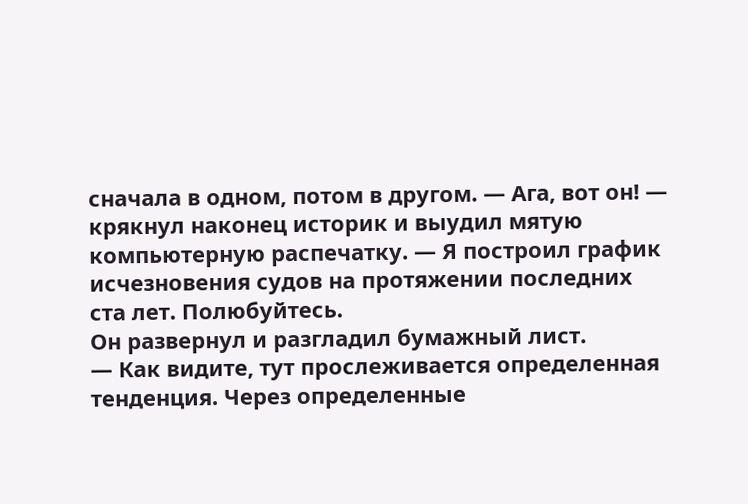сначала в одном, потом в другом. — Ага, вот он! — крякнул наконец историк и выудил мятую компьютерную распечатку. — Я построил график исчезновения судов на протяжении последних ста лет. Полюбуйтесь.
Он развернул и разгладил бумажный лист.
— Как видите, тут прослеживается определенная тенденция. Через определенные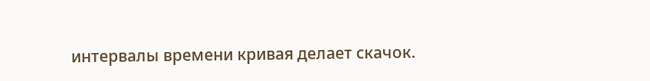интервалы времени кривая делает скачок.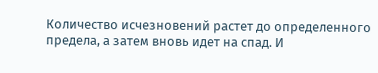Количество исчезновений растет до определенного предела, а затем вновь идет на спад. И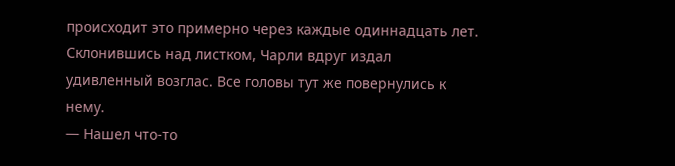происходит это примерно через каждые одиннадцать лет.
Склонившись над листком, Чарли вдруг издал удивленный возглас. Все головы тут же повернулись к нему.
— Нашел что-то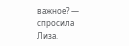важное? — спросила Лиза.